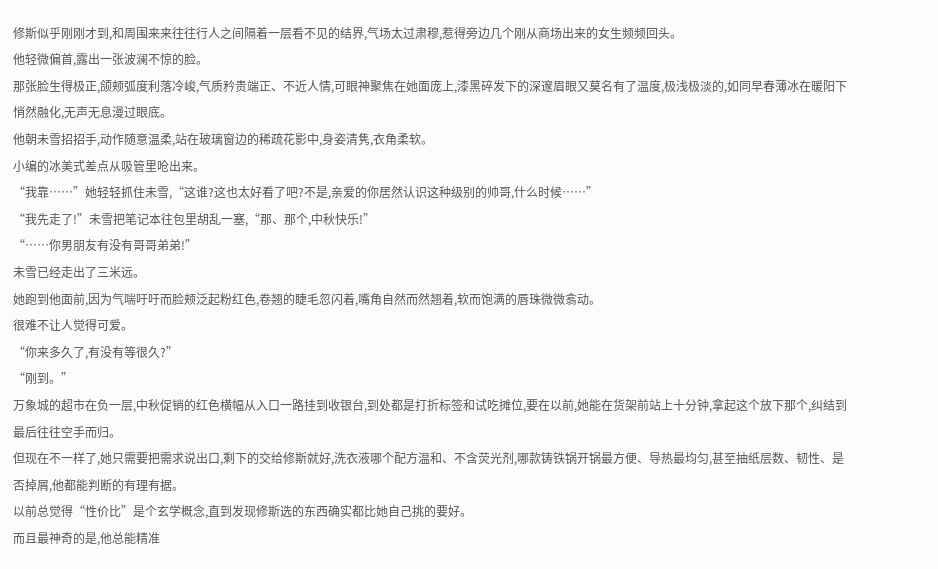修斯似乎刚刚才到,和周围来来往往行人之间隔着一层看不见的结界,气场太过肃穆,惹得旁边几个刚从商场出来的女生频频回头。
他轻微偏首,露出一张波澜不惊的脸。
那张脸生得极正,颌颊弧度利落冷峻,气质矜贵端正、不近人情,可眼神聚焦在她面庞上,漆黑碎发下的深邃眉眼又莫名有了温度,极浅极淡的,如同早春薄冰在暖阳下悄然融化,无声无息漫过眼底。
他朝未雪招招手,动作随意温柔,站在玻璃窗边的稀疏花影中,身姿清隽,衣角柔软。
小编的冰美式差点从吸管里呛出来。
“我靠……”她轻轻抓住未雪,“这谁?这也太好看了吧?不是,亲爱的你居然认识这种级别的帅哥,什么时候……”
“我先走了!”未雪把笔记本往包里胡乱一塞,“那、那个,中秋快乐!”
“……你男朋友有没有哥哥弟弟!”
未雪已经走出了三米远。
她跑到他面前,因为气喘吁吁而脸颊泛起粉红色,卷翘的睫毛忽闪着,嘴角自然而然翘着,软而饱满的唇珠微微翕动。
很难不让人觉得可爱。
“你来多久了,有没有等很久?”
“刚到。”
万象城的超市在负一层,中秋促销的红色横幅从入口一路挂到收银台,到处都是打折标签和试吃摊位,要在以前,她能在货架前站上十分钟,拿起这个放下那个,纠结到最后往往空手而归。
但现在不一样了,她只需要把需求说出口,剩下的交给修斯就好,洗衣液哪个配方温和、不含荧光剂,哪款铸铁锅开锅最方便、导热最均匀,甚至抽纸层数、韧性、是否掉屑,他都能判断的有理有据。
以前总觉得“性价比”是个玄学概念,直到发现修斯选的东西确实都比她自己挑的要好。
而且最神奇的是,他总能精准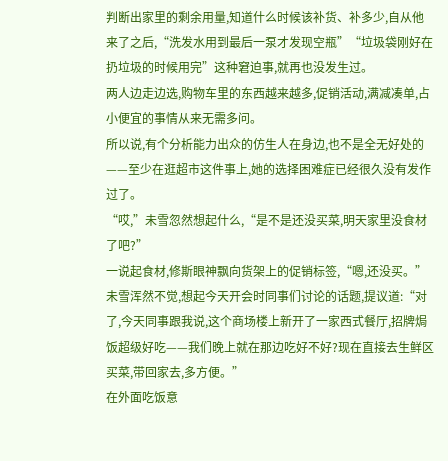判断出家里的剩余用量,知道什么时候该补货、补多少,自从他来了之后,“洗发水用到最后一泵才发现空瓶”“垃圾袋刚好在扔垃圾的时候用完”这种窘迫事,就再也没发生过。
两人边走边选,购物车里的东西越来越多,促销活动,满减凑单,占小便宜的事情从来无需多问。
所以说,有个分析能力出众的仿生人在身边,也不是全无好处的——至少在逛超市这件事上,她的选择困难症已经很久没有发作过了。
“哎,”未雪忽然想起什么,“是不是还没买菜,明天家里没食材了吧?”
一说起食材,修斯眼神飘向货架上的促销标签,“嗯,还没买。”
未雪浑然不觉,想起今天开会时同事们讨论的话题,提议道:“对了,今天同事跟我说,这个商场楼上新开了一家西式餐厅,招牌焗饭超级好吃——我们晚上就在那边吃好不好?现在直接去生鲜区买菜,带回家去,多方便。”
在外面吃饭意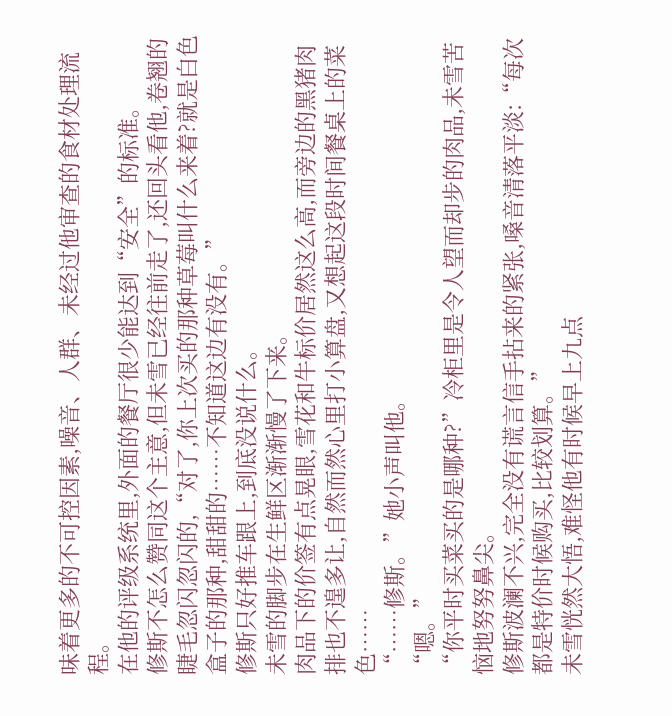味着更多的不可控因素,噪音、人群、未经过他审查的食材处理流程。
在他的评级系统里,外面的餐厅很少能达到“安全”的标准。
修斯不怎么赞同这个主意,但未雪已经往前走了,还回头看他,卷翘的睫毛忽闪忽闪的,“对了,你上次买的那种草莓叫什么来着?就是白色盒子的那种,甜甜的……不知道这边有没有。”
修斯只好推车跟上,到底没说什么。
未雪的脚步在生鲜区渐渐慢了下来。
肉品下的价签有点晃眼,雪花和牛标价居然这么高,而旁边的黑猪肉排也不遑多让,自然而然心里打小算盘,又想起这段时间餐桌上的菜色……
“……修斯。”她小声叫他。
“嗯。”
“你平时买菜买的是哪种?”冷柜里是令人望而却步的肉品,未雪苦恼地努努鼻尖。
修斯波澜不兴,完全没有谎言信手拈来的紧张,嗓音清落平淡:“每次都是特价时候购买,比较划算。”
未雪恍然大悟,难怪他有时候早上九点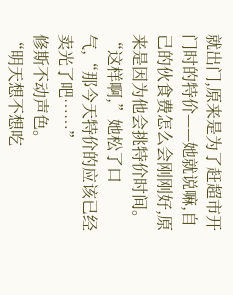就出门,原来是为了赶超市开门时的特价——她就说嘛,自己的伙食费怎么会刚刚好,原来是因为他会挑特价时间。
“这样啊,”她松了口气,“那今天特价的应该已经卖光了吧……”
修斯不动声色。
“明天想不想吃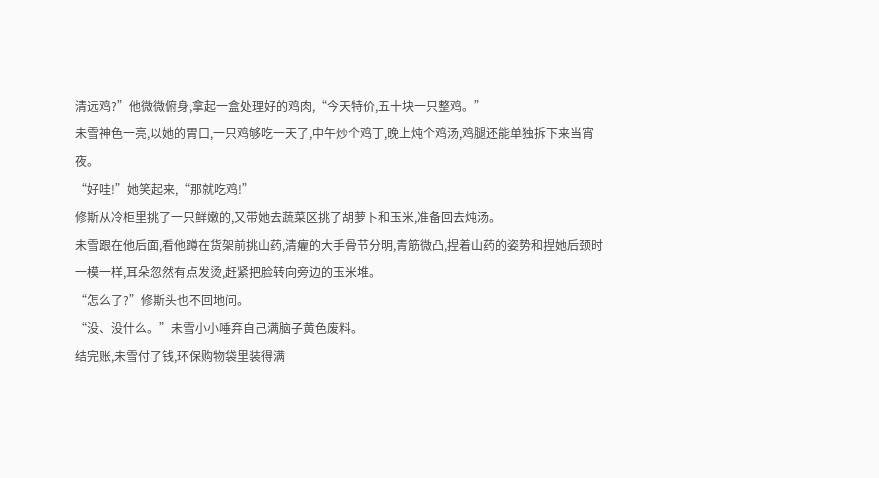清远鸡?”他微微俯身,拿起一盒处理好的鸡肉,“今天特价,五十块一只整鸡。”
未雪神色一亮,以她的胃口,一只鸡够吃一天了,中午炒个鸡丁,晚上炖个鸡汤,鸡腿还能单独拆下来当宵夜。
“好哇!”她笑起来,“那就吃鸡!”
修斯从冷柜里挑了一只鲜嫩的,又带她去蔬菜区挑了胡萝卜和玉米,准备回去炖汤。
未雪跟在他后面,看他蹲在货架前挑山药,清癯的大手骨节分明,青筋微凸,捏着山药的姿势和捏她后颈时一模一样,耳朵忽然有点发烫,赶紧把脸转向旁边的玉米堆。
“怎么了?”修斯头也不回地问。
“没、没什么。”未雪小小唾弃自己满脑子黄色废料。
结完账,未雪付了钱,环保购物袋里装得满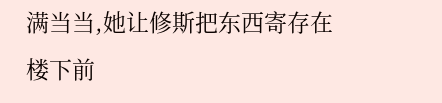满当当,她让修斯把东西寄存在楼下前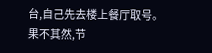台,自己先去楼上餐厅取号。
果不其然,节